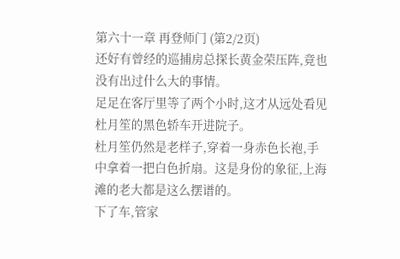第六十一章 再登师门 (第2/2页)
还好有曾经的巡捕房总探长黄金荣压阵,竟也没有出过什么大的事情。
足足在客厅里等了两个小时,这才从远处看见杜月笙的黑色轿车开进院子。
杜月笙仍然是老样子,穿着一身赤色长袍,手中拿着一把白色折扇。这是身份的象征,上海滩的老大都是这么摆谱的。
下了车,管家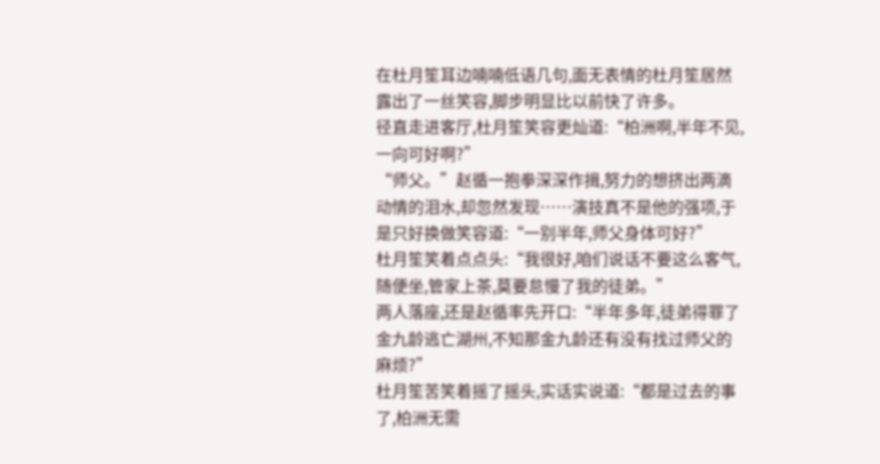在杜月笙耳边喃喃低语几句,面无表情的杜月笙居然露出了一丝笑容,脚步明显比以前快了许多。
径直走进客厅,杜月笙笑容更灿道:“柏洲啊,半年不见,一向可好啊?”
“师父。”赵循一抱拳深深作揖,努力的想挤出两滴动情的泪水,却忽然发现……演技真不是他的强项,于是只好换做笑容道:“一别半年,师父身体可好?”
杜月笙笑着点点头:“我很好,咱们说话不要这么客气,随便坐,管家上茶,莫要怠慢了我的徒弟。”
两人落座,还是赵循率先开口:“半年多年,徒弟得罪了金九龄逃亡湖州,不知那金九龄还有没有找过师父的麻烦?”
杜月笙苦笑着摇了摇头,实话实说道:“都是过去的事了,柏洲无需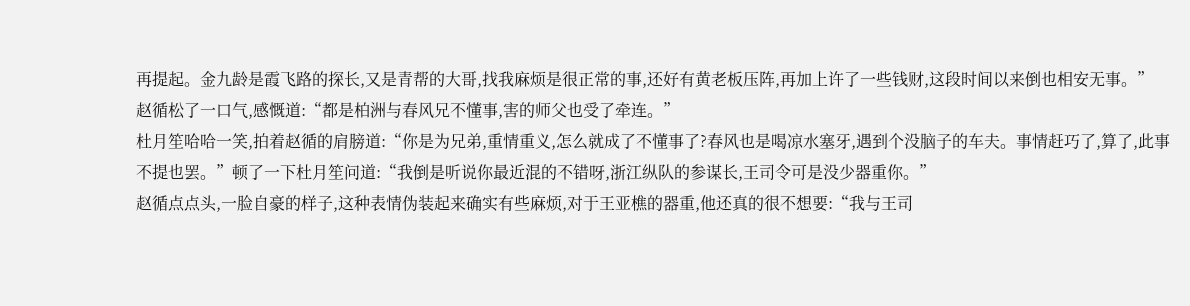再提起。金九龄是霞飞路的探长,又是青帮的大哥,找我麻烦是很正常的事,还好有黄老板压阵,再加上许了一些钱财,这段时间以来倒也相安无事。”
赵循松了一口气,感慨道:“都是柏洲与春风兄不懂事,害的师父也受了牵连。”
杜月笙哈哈一笑,拍着赵循的肩膀道:“你是为兄弟,重情重义,怎么就成了不懂事了?春风也是喝凉水塞牙,遇到个没脑子的车夫。事情赶巧了,算了,此事不提也罢。”顿了一下杜月笙问道:“我倒是听说你最近混的不错呀,浙江纵队的参谋长,王司令可是没少器重你。”
赵循点点头,一脸自豪的样子,这种表情伪装起来确实有些麻烦,对于王亚樵的器重,他还真的很不想要:“我与王司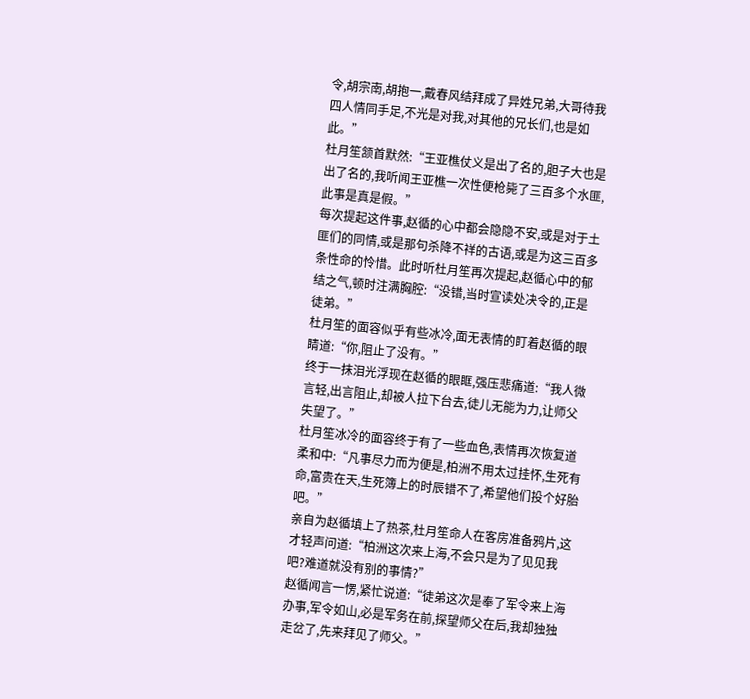令,胡宗南,胡抱一,戴春风结拜成了异姓兄弟,大哥待我四人情同手足,不光是对我,对其他的兄长们,也是如此。”
杜月笙颔首默然:“王亚樵仗义是出了名的,胆子大也是出了名的,我听闻王亚樵一次性便枪毙了三百多个水匪,此事是真是假。”
每次提起这件事,赵循的心中都会隐隐不安,或是对于土匪们的同情,或是那句杀降不祥的古语,或是为这三百多条性命的怜惜。此时听杜月笙再次提起,赵循心中的郁结之气,顿时注满胸腔:“没错,当时宣读处决令的,正是徒弟。”
杜月笙的面容似乎有些冰冷,面无表情的盯着赵循的眼睛道:“你,阻止了没有。”
终于一抹泪光浮现在赵循的眼眶,强压悲痛道:“我人微言轻,出言阻止,却被人拉下台去,徒儿无能为力,让师父失望了。”
杜月笙冰冷的面容终于有了一些血色,表情再次恢复道柔和中:“凡事尽力而为便是,柏洲不用太过挂怀,生死有命,富贵在天,生死簿上的时辰错不了,希望他们投个好胎吧。”
亲自为赵循填上了热茶,杜月笙命人在客房准备鸦片,这才轻声问道:“柏洲这次来上海,不会只是为了见见我吧?难道就没有别的事情?”
赵循闻言一愣,紧忙说道:“徒弟这次是奉了军令来上海办事,军令如山,必是军务在前,探望师父在后,我却独独走岔了,先来拜见了师父。”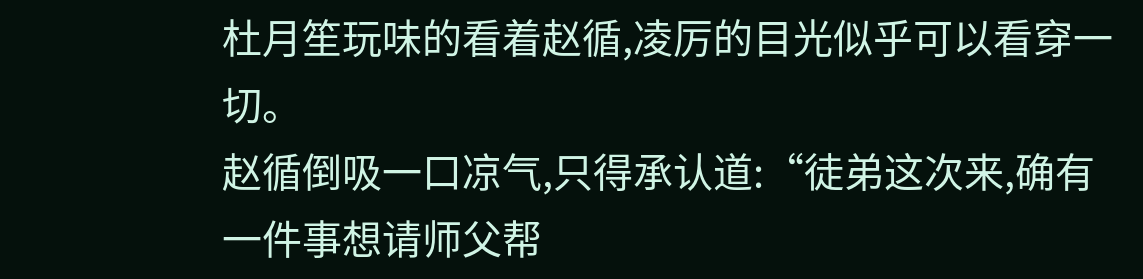杜月笙玩味的看着赵循,凌厉的目光似乎可以看穿一切。
赵循倒吸一口凉气,只得承认道:“徒弟这次来,确有一件事想请师父帮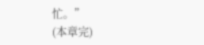忙。”
(本章完)